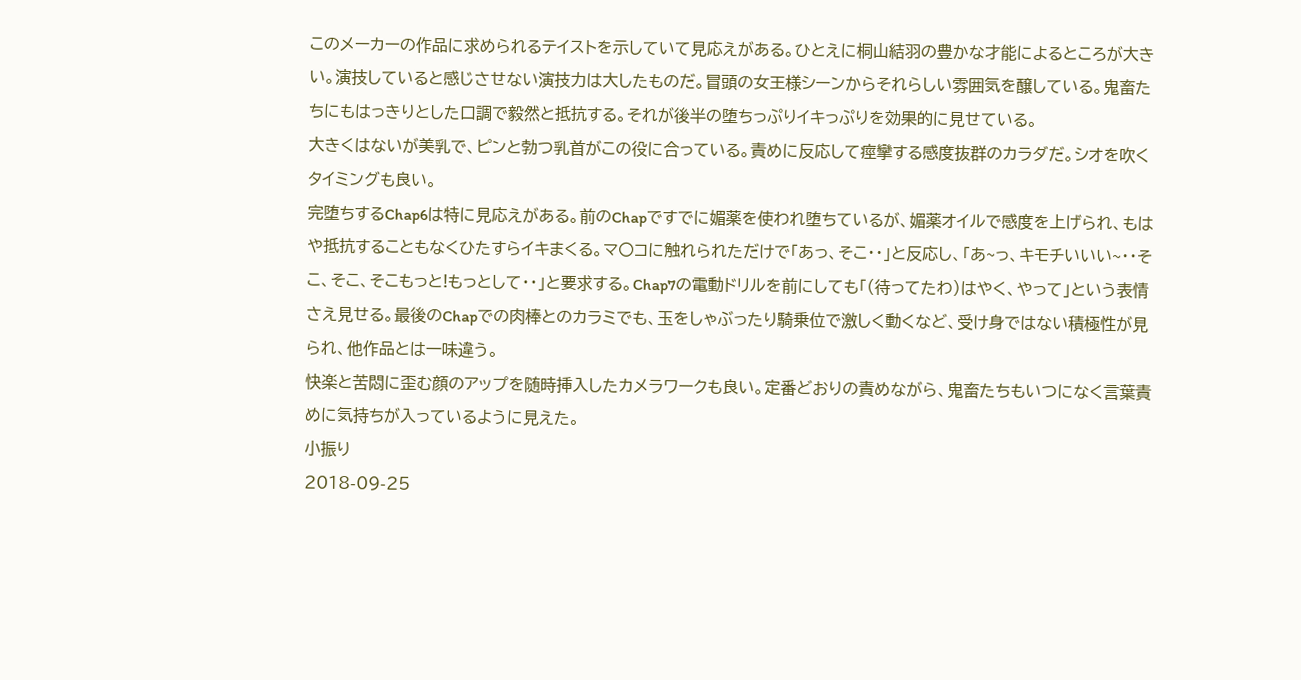このメーカーの作品に求められるテイストを示していて見応えがある。ひとえに桐山結羽の豊かな才能によるところが大きい。演技していると感じさせない演技力は大したものだ。冒頭の女王様シーンからそれらしい雰囲気を醸している。鬼畜たちにもはっきりとした口調で毅然と抵抗する。それが後半の堕ちっぷりイキっぷりを効果的に見せている。
大きくはないが美乳で、ピンと勃つ乳首がこの役に合っている。責めに反応して痙攣する感度抜群のカラダだ。シオを吹くタイミングも良い。
完堕ちするChap6は特に見応えがある。前のChapですでに媚薬を使われ堕ちているが、媚薬オイルで感度を上げられ、もはや抵抗することもなくひたすらイキまくる。マ〇コに触れられただけで「あっ、そこ・・」と反応し、「あ~っ、キモチいいい~・・そこ、そこ、そこもっと!もっとして・・」と要求する。Chap7の電動ドリルを前にしても「(待ってたわ)はやく、やって」という表情さえ見せる。最後のChapでの肉棒とのカラミでも、玉をしゃぶったり騎乗位で激しく動くなど、受け身ではない積極性が見られ、他作品とは一味違う。
快楽と苦悶に歪む顔のアップを随時挿入したカメラワークも良い。定番どおりの責めながら、鬼畜たちもいつになく言葉責めに気持ちが入っているように見えた。
小振り
2018-09-25